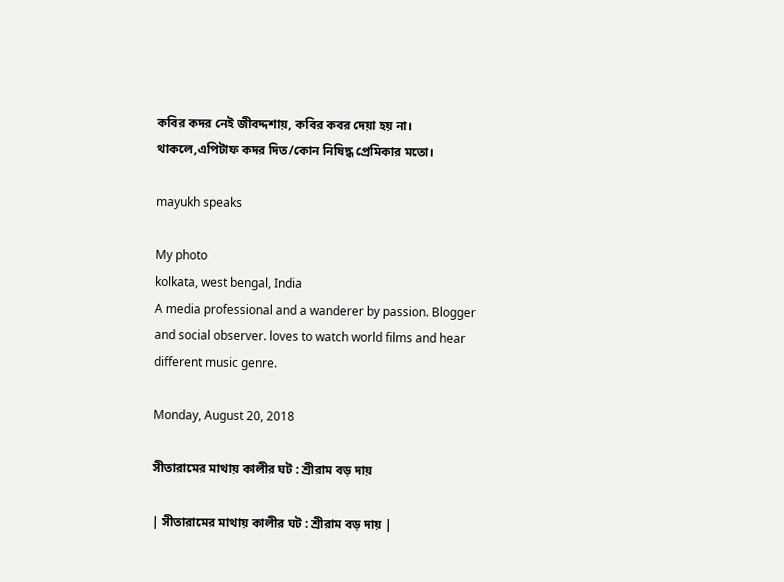কবির কদর নেই জীবদ্দশায়, কবির কবর দেয়া হয় না।
থাকলে,এপিটাফ কদর দিত/কোন নিষিদ্ধ প্রেমিকার মতো।

mayukh speaks

My photo
kolkata, west bengal, India
A media professional and a wanderer by passion. Blogger and social observer. loves to watch world films and hear different music genre.

Monday, August 20, 2018

সীতারামের মাথায় কালীর ঘট : শ্রীরাম বড় দায়

| সীতারামের মাথায় কালীর ঘট : শ্রীরাম বড় দায় |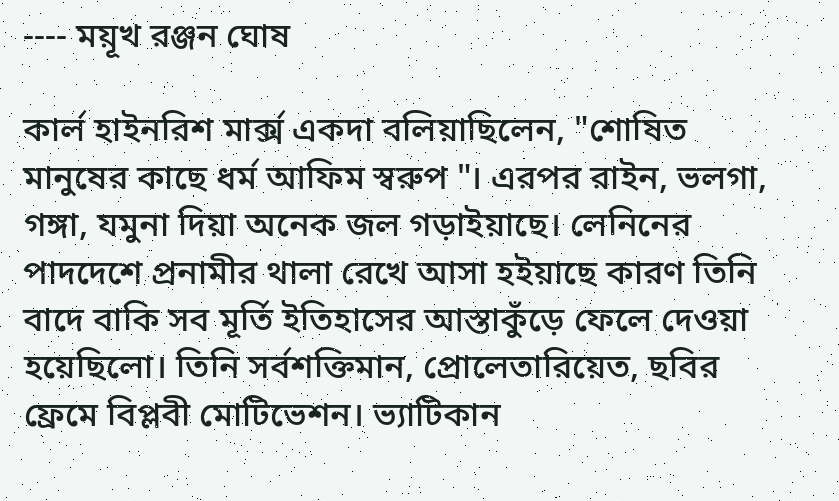---- ময়ূখ রঞ্জন ঘোষ

কার্ল হাইনরিশ মার্ক্স একদা বলিয়াছিলেন, "শো‌ষিত মানু‌ষের কা‌ছে ধর্ম আফিম স্বরুপ "। এরপর রাইন, ভলগা, গঙ্গা, যমুনা দিয়া অনেক জল গড়াইয়াছে। লেনিনের পাদদেশে প্রনামীর থালা রেখে আসা হইয়াছে কারণ তিনি বাদে বাকি সব মূর্তি ইতিহাসের আস্তাকুঁড়ে ফেলে দেওয়া হয়েছিলো। তিনি সর্বশক্তিমান, প্রোলেতারিয়েত, ছবির ফ্রেমে বিপ্লবী মোটিভেশন। ভ্যাটিকান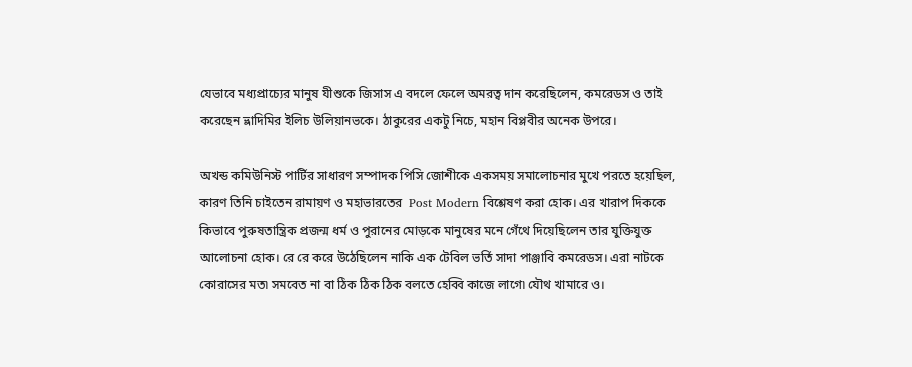যেভাবে মধ্যপ্রাচ্যের মানুষ যীশুকে জিসাস এ বদলে ফেলে অমরত্ব দান করেছিলেন, কমরেডস ও তাই করেছেন ভ্লাদিমির ইলিচ উলিয়ানভকে। ঠাকুরের একটু নিচে, মহান বিপ্লবীর অনেক উপরে।

অখন্ড কমিউনিস্ট পার্টির সাধারণ সম্পাদক পিসি জোশীকে একসময় সমালোচনার মুখে পরতে হয়েছিল, কারণ তিনি চাইতেন রামায়ণ ও মহাভারতের  Post Modern বিশ্লেষণ করা হোক। এর খারাপ দিককে কিভাবে পুরুষতান্ত্রিক প্রজন্ম ধর্ম ও পুরানের মোড়কে মানুষের মনে গেঁথে দিয়েছিলেন তার যুক্তিযুক্ত আলোচনা হোক। রে রে করে উঠেছিলেন নাকি এক টেবিল ভর্তি সাদা পাঞ্জাবি কমরেডস। এরা নাটকে কোরাসের মত৷ সমবেত না বা ঠিক ঠিক ঠিক বলতে হেব্বি কাজে লাগে৷ যৌথ খামারে ও।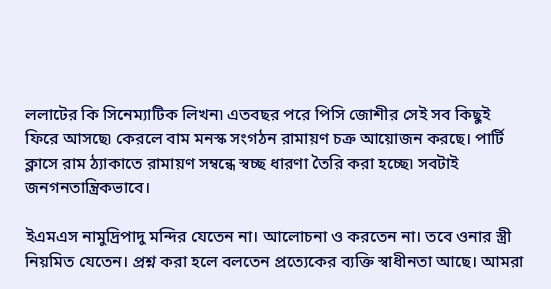ললাটের কি সিনেম্যাটিক লিখন৷ এতবছর পরে পিসি জোশীর সেই সব কিছুই ফিরে আসছে৷ কেরলে বাম মনস্ক সংগঠন রামায়ণ চক্র আয়োজন করছে। পার্টি ক্লাসে রাম ঠ্যাকাতে রামায়ণ সম্বন্ধে স্বচ্ছ ধারণা তৈরি করা হচ্ছে৷ সবটাই জনগনতান্ত্রিকভাবে।

ইএমএস নামুদ্রিপাদু মন্দির যেতেন না। আলোচনা ও করতেন না। তবে ওনার স্ত্রী নিয়মিত যেতেন। প্রশ্ন করা হলে বলতেন প্রত্যেকের ব্যক্তি স্বাধীনতা আছে। আমরা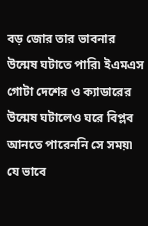বড় জোর তার ভাবনার উন্মেষ ঘটাতে পারি৷ ইএমএস গোটা দেশের ও ক্যাডারের উন্মেষ ঘটালেও ঘরে বিপ্লব আনতে পারেননি সে সময়৷ যে ভাবে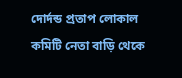দোর্দন্ড প্রতাপ লোকাল কমিটি নেতা বাড়ি থেকে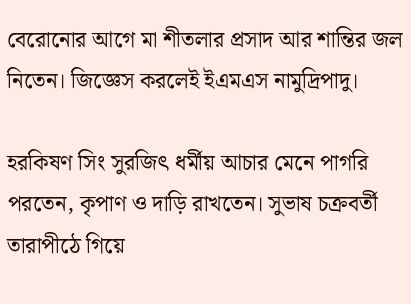বেরোনোর আগে মা শীতলার প্রসাদ আর শান্তির জল নিতেন। জিজ্ঞেস করলেই ইএমএস নামুদ্রিপাদু।

হরকিষণ সিং সুরজিত্‍ ধর্মীয় আচার মেনে পাগরি পরতেন, কৃপাণ ও দাড়ি রাখতেন। সুভাষ চক্রবর্তী তারাপীঠে গিয়ে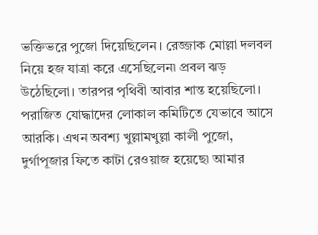ভক্তিভরে পুজো দিয়েছিলেন। রেজ্জাক মোল্লা দলবল নিয়ে হজ যাত্রা করে এসেছিলেন৷ প্রবল ঝড় উঠেছিলো। তারপর পৃথিবী আবার শান্ত হয়েছিলো। পরাজিত যোদ্ধাদের লোকাল কমিটিতে যেভাবে আসে আরকি। এখন অবশ্য খুল্লামখুল্লা কালী পুজো, দুর্গাপূজার ফিতে কাটা রেওয়াজ হয়েছে৷ আমার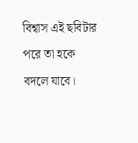বিশ্বাস এই ছবিটার পরে তা হকে বদলে যাবে।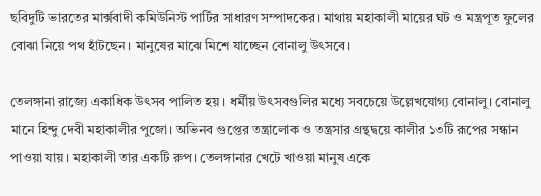ছবিদুটি ভারতের মার্ক্সবাদী কমিউনিস্ট পার্টির সাধারণ সম্পাদকের। মাথায় মহাকালী মায়ের ঘট ও মন্ত্রপূত ফুলের বোঝা নিয়ে পথ হাঁটছেন। মানুষের মাঝে মিশে যাচ্ছেন বোনালু উৎসবে।

তেলঙ্গানা রাজ্যে একাধিক উৎসব পালিত হয়। ধর্মীয় উৎসবগুলির মধ্যে সবচেয়ে উল্লেখযোগ্য বোনালু। বোনালু মানে হিন্দু দেবী মহাকালীর পুজো। অভিনব গুপ্তের তন্ত্রালোক ও তন্ত্রসার গ্রন্থদ্বয়ে কালীর ১৩টি রূপের সন্ধান পাওয়া যায়। মহাকালী তার একটি রুপ। তেলঙ্গানার খেটে খাওয়া মানুষ একে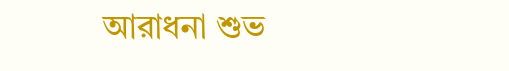আরাধনা শুভ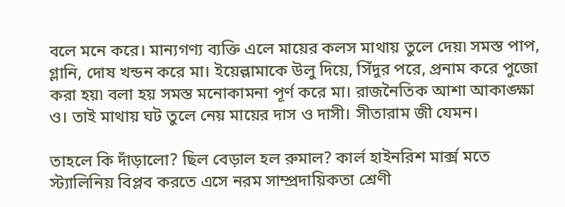বলে মনে করে। মান্যগণ্য ব্যক্তি এলে মায়ের কলস মাথায় তুলে দেয়৷ সমস্ত পাপ, গ্লানি, দোষ খন্ডন করে মা। ইয়েল্লামাকে উলু দিয়ে, সিঁদুর পরে, প্রনাম করে পুজো করা হয়৷ বলা হয় সমস্ত মনোকামনা পূর্ণ করে মা। রাজনৈতিক আশা আকাঙ্ক্ষা ও। তাই মাথায় ঘট তুলে নেয় মায়ের দাস ও দাসী। সীতারাম জী যেমন।

তাহলে কি দাঁড়ালো? ছিল বেড়াল হল রুমাল? কার্ল হাইনরিশ মার্ক্স মতে স্ট্যালিনিয় বিপ্লব করতে এসে নরম সাম্প্রদায়িকতা শ্রেণী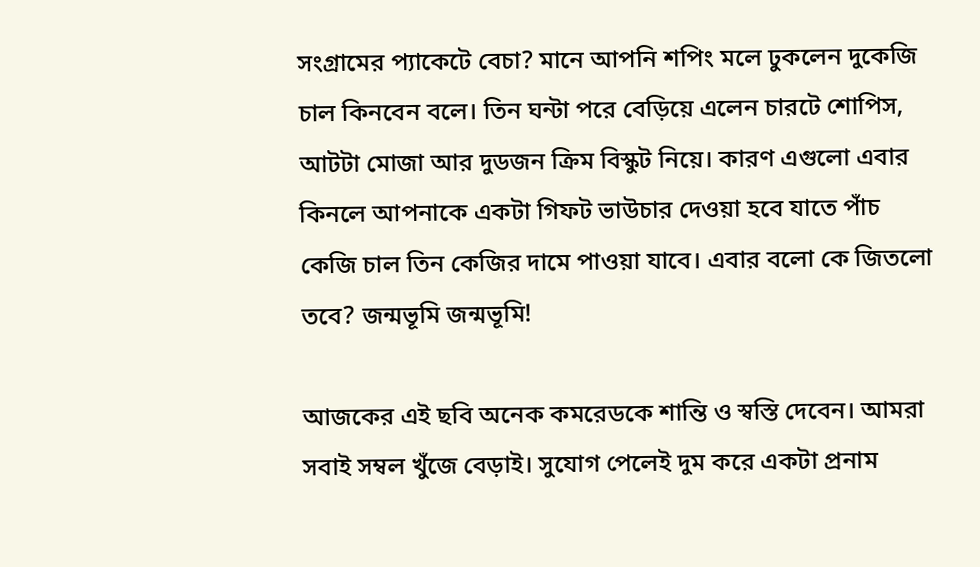সংগ্রামের প্যাকেটে বেচা? মানে আপনি শপিং মলে ঢুকলেন দুকেজি চাল কিনবেন বলে। তিন ঘন্টা পরে বেড়িয়ে এলেন চারটে শোপিস, আটটা মোজা আর দুডজন ক্রিম বিস্কুট নিয়ে। কারণ এগুলো এবার কিনলে আপনাকে একটা গিফট ভাউচার দেওয়া হবে যাতে পাঁচ কেজি চাল তিন কেজির দামে পাওয়া যাবে। এবার বলো কে জিতলো তবে? জন্মভূমি জন্মভূমি!

আজকের এই ছবি অনেক কমরেডকে শান্তি ও স্বস্তি দেবেন। আমরা সবাই সম্বল খুঁজে বেড়াই। সুযোগ পেলেই দুম করে একটা প্রনাম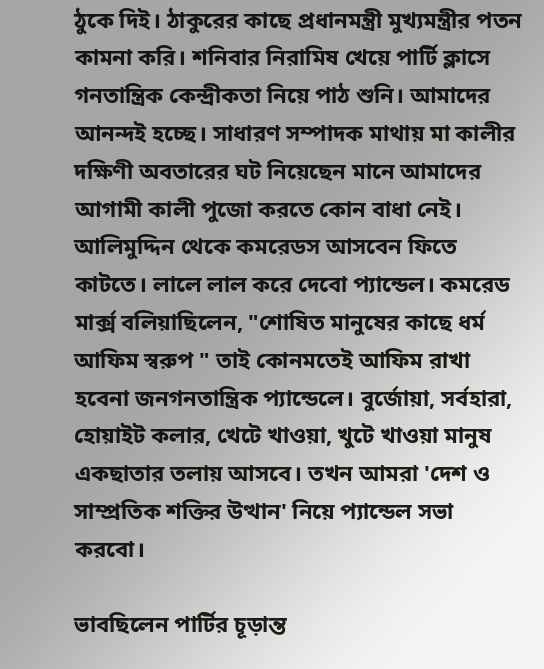ঠুকে দিই। ঠাকুরের কাছে প্রধানমন্ত্রী মুখ্যমন্ত্রীর পতন কামনা করি। শনিবার নিরামিষ খেয়ে পার্টি ক্লাসে গনতান্ত্রিক কেন্দ্রীকতা নিয়ে পাঠ শুনি। আমাদের আনন্দই হচ্ছে। সাধারণ সম্পাদক মাথায় মা কালীর দক্ষিণী অবতারের ঘট নিয়েছেন মানে আমাদের আগামী কালী পুজো করতে কোন বাধা নেই। আলিমুদ্দিন থেকে কমরেডস আসবেন ফিতে কাটতে। লালে লাল করে দেবো প্যান্ডেল। কমরেড মার্ক্স বলিয়াছিলেন, "শো‌ষিত মানু‌ষের কা‌ছে ধর্ম আফিম স্বরুপ " তাই কোনমতেই আফিম রাখা হবেনা জনগনতান্ত্রিক প্যান্ডেলে। বুর্জোয়া, সর্বহারা, হোয়াইট কলার, খেটে খাওয়া, খুটে খাওয়া মানুষ একছাতার তলায় আসবে। তখন আমরা 'দেশ ও সাম্প্রতিক শক্তির উত্থান' নিয়ে প্যান্ডেল সভা করবো।

ভাবছিলেন পার্টির চূড়ান্ত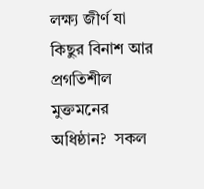লক্ষ্য জীর্ণ যা কিছুর বিনাশ আর প্রগতিশীল মুক্তমনের অধিষ্ঠান?  সকল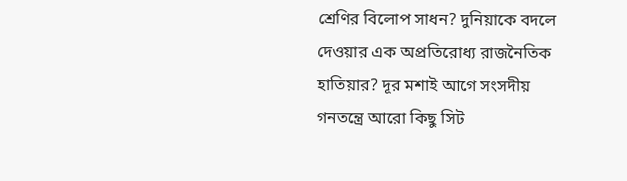শ্রেণির বিলোপ সাধন? দুনিয়াকে বদলে দেওয়ার এক অপ্রতিরোধ্য রাজনৈতিক হাতিয়ার? দূর মশাই আগে সংসদীয় গনতন্ত্রে আরো কিছু সিট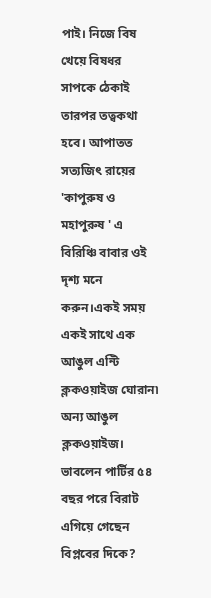পাই। নিজে বিষ খেয়ে বিষধর সাপকে ঠেকাই তারপর তত্বকথা হবে। আপাতত সত্যজিৎ রায়ের 'কাপুরুষ ও মহাপুরুষ ' এ বিরিঞ্চি বাবার ওই দৃশ্য মনে করুন।একই সময় একই সাথে এক আঙুল এন্টি ক্লকওয়াইজ ঘোরান৷ অন্য আঙুল ক্লকওয়াইজ। ভাবলেন পার্টির ৫৪ বছর পরে বিরাট এগিয়ে গেছেন বিপ্লবের দিকে?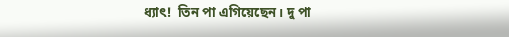ধ্যাৎ!  তিন পা এগিয়েছেন। দু পা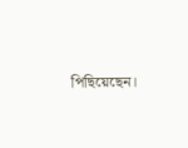পিছিয়েছেন।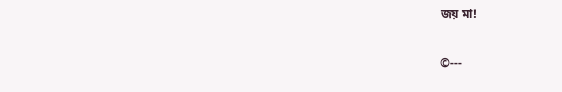জয় মা!

©---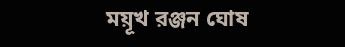ময়ূখ রঞ্জন ঘোষ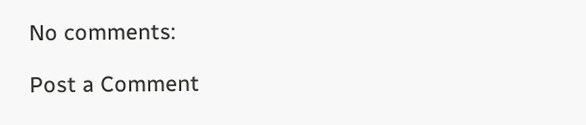No comments:

Post a Comment